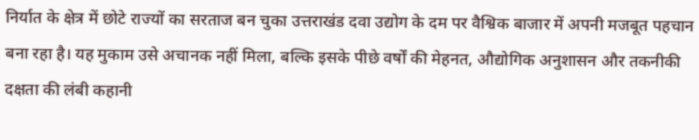निर्यात के क्षेत्र में छोटे राज्यों का सरताज बन चुका उत्तराखंड दवा उद्योग के दम पर वैश्विक बाजार में अपनी मजबूत पहचान बना रहा है। यह मुकाम उसे अचानक नहीं मिला, बल्कि इसके पीछे वर्षों की मेहनत, औद्योगिक अनुशासन और तकनीकी दक्षता की लंबी कहानी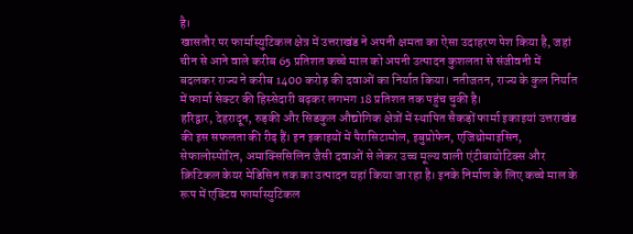है।
खासतौर पर फार्मास्युटिकल क्षेत्र में उत्तराखंड ने अपनी क्षमता का ऐसा उदाहरण पेश किया है, जहां चीन से आने वाले करीब 65 प्रतिशत कच्चे माल को अपनी उत्पादन कुशलता से संजीवनी में बदलकर राज्य ने करीब 1400 करोड़ की दवाओं का निर्यात किया। नतीजतन, राज्य के कुल निर्यात में फार्मा सेक्टर की हिस्सेदारी बढ़कर लगभग 18 प्रतिशत तक पहुंच चुकी है।
हरिद्वार, देहरादून, रुड़की और सिडकुल औद्योगिक क्षेत्रों में स्थापित सैकड़ों फार्मा इकाइयां उत्तराखंड की इस सफलता की रीढ़ हैं। इन इकाइयों में पैरासिटामोल, इबुप्रोफेन, एजिथ्रोमाइसिन, सेफालोस्पोरिन, अमाक्सिसिलिन जैसी दवाओं से लेकर उच्च मूल्य वाली एंटीबायोटिक्स और क्रिटिकल केयर मेडिसिन तक का उत्पादन यहां किया जा रहा है। इनके निर्माण के लिए कच्चे माल के रूप में एक्टिव फार्मास्युटिकल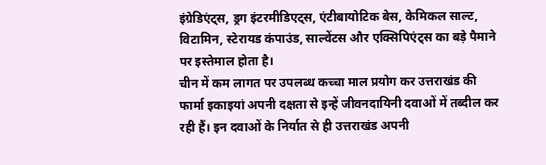इंग्रेडिएंट्स, ड्रग इंटरमीडिएट्स, एंटीबायोटिक बेस, केमिकल साल्ट, विटामिन, स्टेरायड कंपाउंड, साल्वेंटस और एक्सिपिएंट्स का बड़े पैमाने पर इस्तेमाल होता है।
चीन में कम लागत पर उपलब्ध कच्चा माल प्रयोग कर उत्तराखंड की फार्मा इकाइयां अपनी दक्षता से इन्हें जीवनदायिनी दवाओं में तब्दील कर रही हैं। इन दवाओं के निर्यात से ही उत्तराखंड अपनी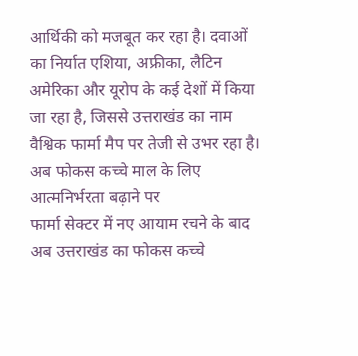आर्थिकी को मजबूत कर रहा है। दवाओं का निर्यात एशिया, अफ्रीका, लैटिन अमेरिका और यूरोप के कई देशों में किया जा रहा है, जिससे उत्तराखंड का नाम वैश्विक फार्मा मैप पर तेजी से उभर रहा है।
अब फोकस कच्चे माल के लिए आत्मनिर्भरता बढ़ाने पर
फार्मा सेक्टर में नए आयाम रचने के बाद अब उत्तराखंड का फोकस कच्चे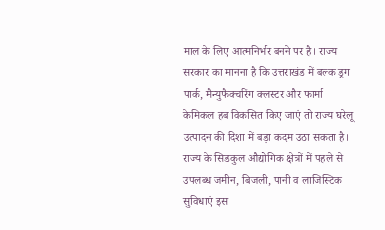माल के लिए आत्मनिर्भर बनने पर है। राज्य सरकार का मानना है कि उत्तराखंड में बल्क ड्रग पार्क, मैन्युफैक्चरिंग क्लस्टर और फार्मा केमिकल हब विकसित किए जाएं तो राज्य घरेलू उत्पादन की दिशा में बड़ा कदम उठा सकता है।
राज्य के सिडकुल औद्योगिक क्षेत्रों में पहले से उपलब्ध जमीन, बिजली, पानी व लाजिस्टिक सुविधाएं इस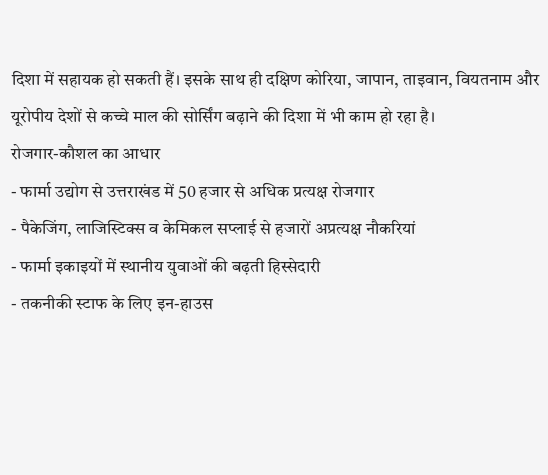दिशा में सहायक हो सकती हैं। इसके साथ ही दक्षिण कोरिया, जापान, ताइवान, वियतनाम और यूरोपीय देशों से कच्चे माल की सोर्सिंग बढ़ाने की दिशा में भी काम हो रहा है।
रोजगार-कौशल का आधार
- फार्मा उद्योग से उत्तराखंड में 50 हजार से अधिक प्रत्यक्ष रोजगार
- पैकेजिंग, लाजिस्टिक्स व केमिकल सप्लाई से हजारों अप्रत्यक्ष नौकरियां
- फार्मा इकाइयों में स्थानीय युवाओं की बढ़ती हिस्सेदारी
- तकनीकी स्टाफ के लिए इन-हाउस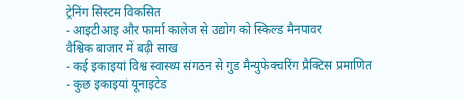ट्रेनिंग सिस्टम विकसित
- आइटीआइ और फार्मा कालेज से उद्योग को स्किल्ड मैनपावर
वैश्विक बाजार में बढ़ी साख
- कई इकाइयां विश्व स्वास्थ्य संगठन से गुड मैन्युफेक्चरिंग प्रैक्टिस प्रमाणित
- कुछ इकाइयां यूनाइटेड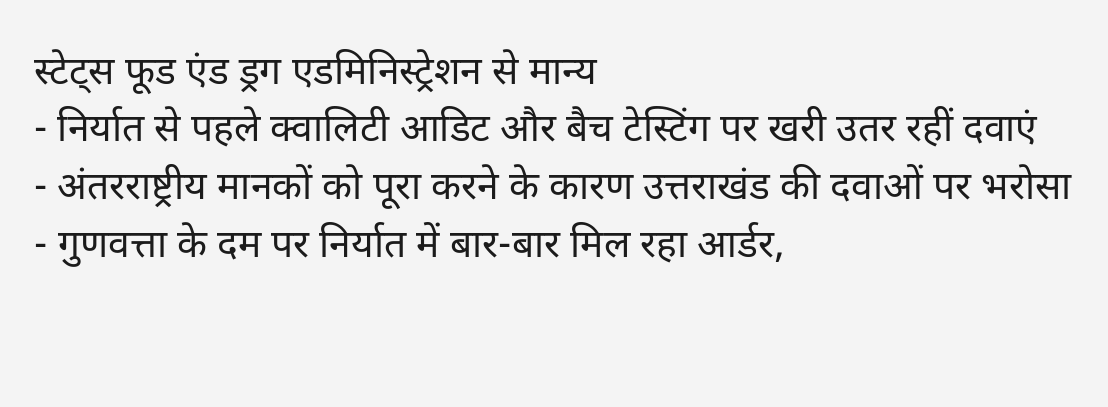स्टेट्स फूड एंड ड्रग एडमिनिस्ट्रेशन से मान्य
- निर्यात से पहले क्वालिटी आडिट और बैच टेस्टिंग पर खरी उतर रहीं दवाएं
- अंतरराष्ट्रीय मानकों को पूरा करने के कारण उत्तराखंड की दवाओं पर भरोसा
- गुणवत्ता के दम पर निर्यात में बार-बार मिल रहा आर्डर,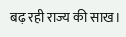बढ़ रही राज्य की साख।